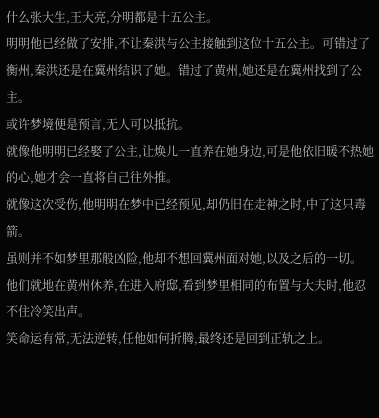什么张大生,王大亮,分明都是十五公主。
明明他已经做了安排,不让秦洪与公主接触到这位十五公主。可错过了衡州,秦洪还是在冀州结识了她。错过了黄州,她还是在冀州找到了公主。
或许梦境便是预言,无人可以抵抗。
就像他明明已经娶了公主,让焕儿一直养在她身边,可是他依旧暖不热她的心,她才会一直将自己往外推。
就像这次受伤,他明明在梦中已经预见,却仍旧在走神之时,中了这只毒箭。
虽则并不如梦里那般凶险,他却不想回冀州面对她,以及之后的一切。
他们就地在黄州休养,在进入府邸,看到梦里相同的布置与大夫时,他忍不住冷笑出声。
笑命运有常,无法逆转,任他如何折腾,最终还是回到正轨之上。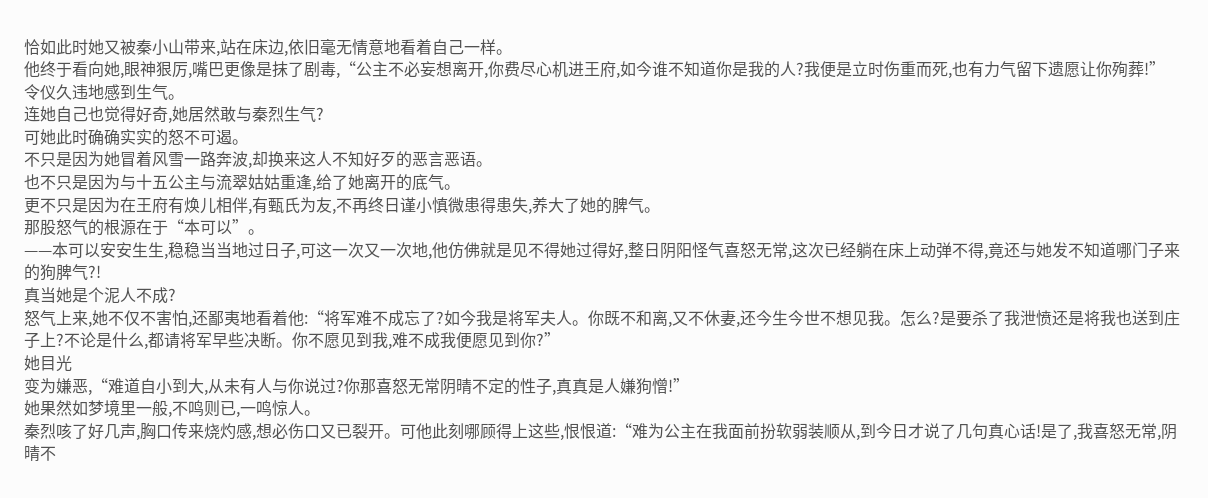恰如此时她又被秦小山带来,站在床边,依旧毫无情意地看着自己一样。
他终于看向她,眼神狠厉,嘴巴更像是抹了剧毒,“公主不必妄想离开,你费尽心机进王府,如今谁不知道你是我的人?我便是立时伤重而死,也有力气留下遗愿让你殉葬!”
令仪久违地感到生气。
连她自己也觉得好奇,她居然敢与秦烈生气?
可她此时确确实实的怒不可遏。
不只是因为她冒着风雪一路奔波,却换来这人不知好歹的恶言恶语。
也不只是因为与十五公主与流翠姑姑重逢,给了她离开的底气。
更不只是因为在王府有焕儿相伴,有甄氏为友,不再终日谨小慎微患得患失,养大了她的脾气。
那股怒气的根源在于“本可以”。
——本可以安安生生,稳稳当当地过日子,可这一次又一次地,他仿佛就是见不得她过得好,整日阴阳怪气喜怒无常,这次已经躺在床上动弹不得,竟还与她发不知道哪门子来的狗脾气?!
真当她是个泥人不成?
怒气上来,她不仅不害怕,还鄙夷地看着他:“将军难不成忘了?如今我是将军夫人。你既不和离,又不休妻,还今生今世不想见我。怎么?是要杀了我泄愤还是将我也送到庄子上?不论是什么,都请将军早些决断。你不愿见到我,难不成我便愿见到你?”
她目光
变为嫌恶,“难道自小到大,从未有人与你说过?你那喜怒无常阴晴不定的性子,真真是人嫌狗憎!”
她果然如梦境里一般,不鸣则已,一鸣惊人。
秦烈咳了好几声,胸口传来烧灼感,想必伤口又已裂开。可他此刻哪顾得上这些,恨恨道:“难为公主在我面前扮软弱装顺从,到今日才说了几句真心话!是了,我喜怒无常,阴晴不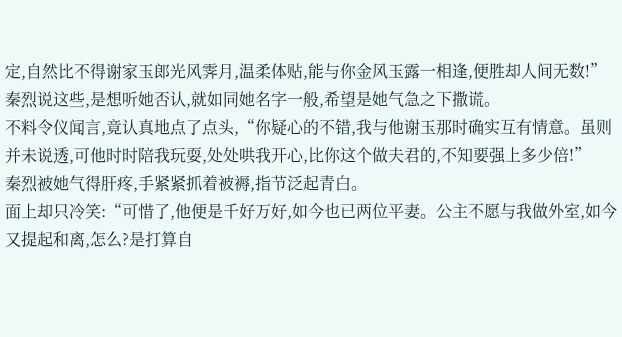定,自然比不得谢家玉郎光风霁月,温柔体贴,能与你金风玉露一相逢,便胜却人间无数!”
秦烈说这些,是想听她否认,就如同她名字一般,希望是她气急之下撒谎。
不料令仪闻言,竟认真地点了点头,“你疑心的不错,我与他谢玉那时确实互有情意。虽则并未说透,可他时时陪我玩耍,处处哄我开心,比你这个做夫君的,不知要强上多少倍!”
秦烈被她气得肝疼,手紧紧抓着被褥,指节泛起青白。
面上却只冷笑:“可惜了,他便是千好万好,如今也已两位平妻。公主不愿与我做外室,如今又提起和离,怎么?是打算自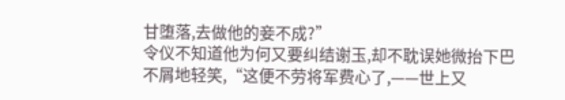甘堕落,去做他的妾不成?”
令仪不知道他为何又要纠结谢玉,却不耽误她微抬下巴不屑地轻笑,“这便不劳将军费心了,——世上又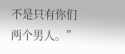不是只有你们两个男人。”